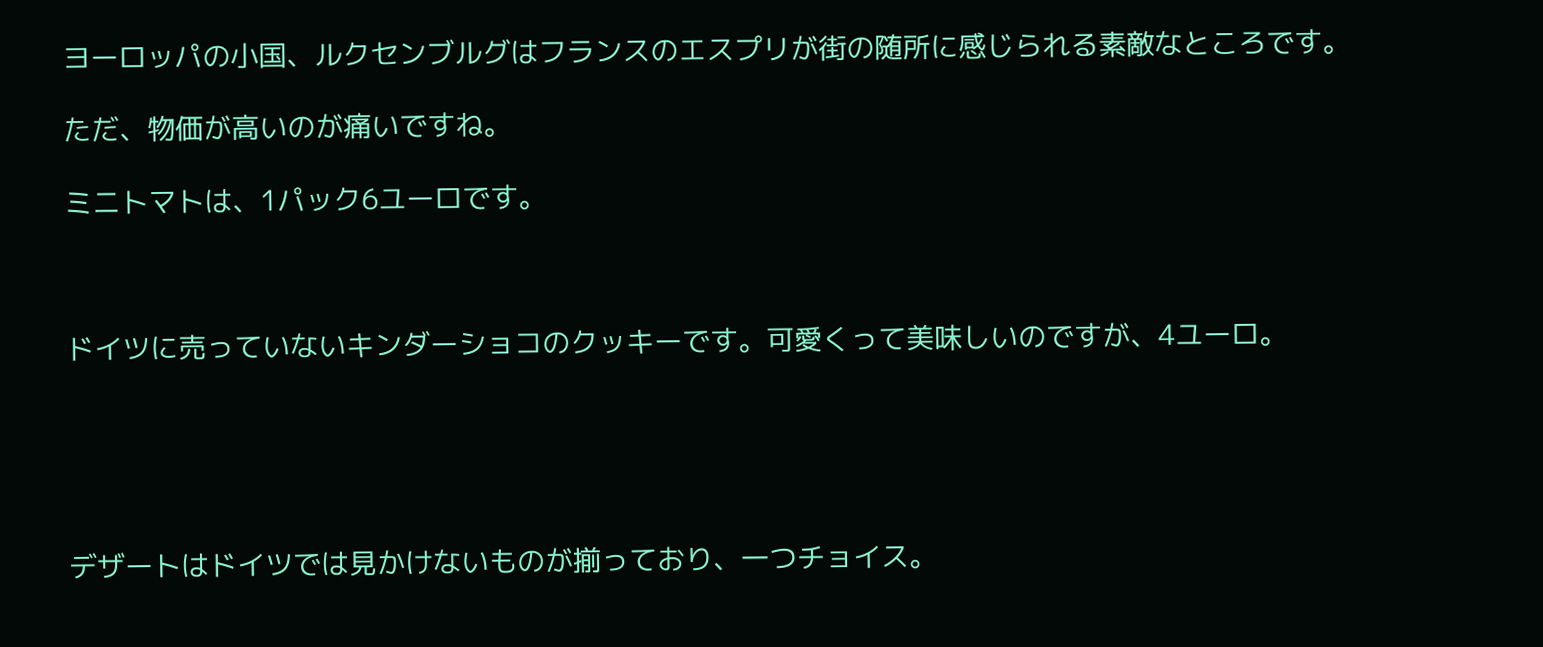ヨーロッパの小国、ルクセンブルグはフランスのエスプリが街の随所に感じられる素敵なところです。

ただ、物価が高いのが痛いですね。

ミニトマトは、1パック6ユーロです。



ドイツに売っていないキンダーショコのクッキーです。可愛くって美味しいのですが、4ユーロ。





デザートはドイツでは見かけないものが揃っており、一つチョイス。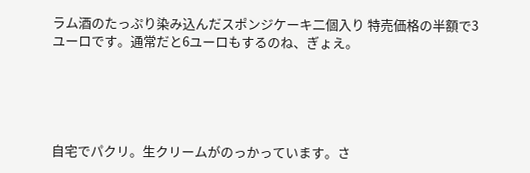ラム酒のたっぷり染み込んだスポンジケーキ二個入り 特売価格の半額で3ユーロです。通常だと6ユーロもするのね、ぎょえ。





自宅でパクリ。生クリームがのっかっています。さ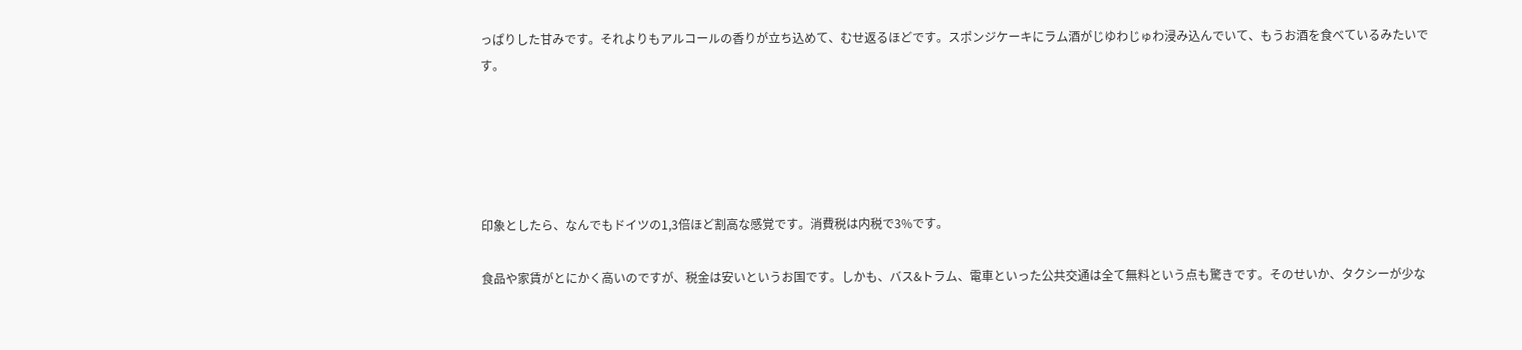っぱりした甘みです。それよりもアルコールの香りが立ち込めて、むせ返るほどです。スポンジケーキにラム酒がじゆわじゅわ浸み込んでいて、もうお酒を食べているみたいです。





印象としたら、なんでもドイツの1,3倍ほど割高な感覚です。消費税は内税で3%です。

食品や家賃がとにかく高いのですが、税金は安いというお国です。しかも、バス&トラム、電車といった公共交通は全て無料という点も驚きです。そのせいか、タクシーが少な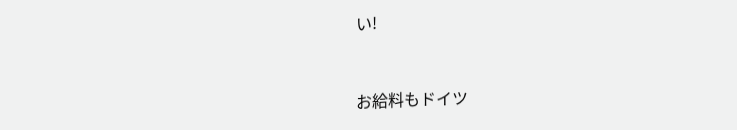い!



お給料もドイツ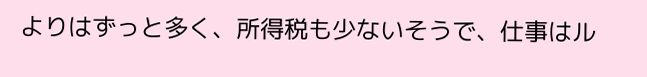よりはずっと多く、所得税も少ないそうで、仕事はル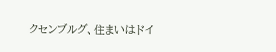クセンブルグ、住まいはドイ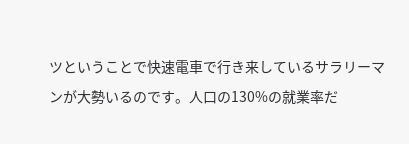ツということで快速電車で行き来しているサラリーマンが大勢いるのです。人口の130%の就業率だ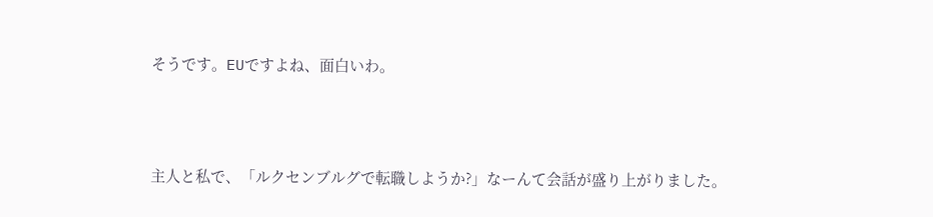そうです。EUですよね、面白いわ。



主人と私で、「ルクセンブルグで転職しようか?」なーんて会話が盛り上がりました。